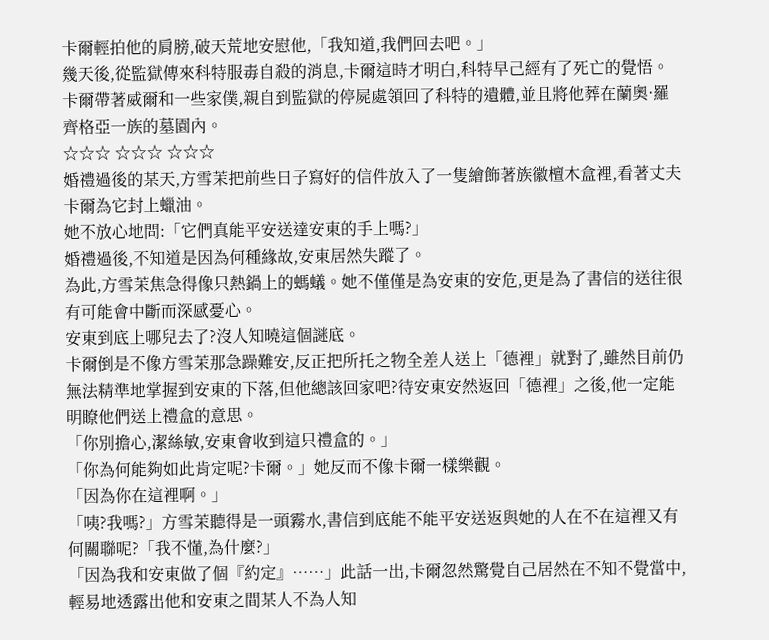卡爾輕拍他的肩膀,破天荒地安慰他,「我知道,我們回去吧。」
幾天後,從監獄傳來科特服毒自殺的消息,卡爾這時才明白,科特早己經有了死亡的覺悟。
卡爾帶著威爾和一些家僕,親自到監獄的停屍處領回了科特的遺體,並且將他葬在蘭奧·羅齊格亞一族的墓園內。
☆☆☆ ☆☆☆ ☆☆☆
婚禮過後的某天,方雪茉把前些日子寫好的信件放入了一隻繪飾著族徽檀木盒裡,看著丈夫卡爾為它封上蠟油。
她不放心地問:「它們真能平安送達安東的手上嗎?」
婚禮過後,不知道是因為何種緣故,安東居然失蹤了。
為此,方雪茉焦急得像只熱鍋上的螞蟻。她不僅僅是為安東的安危,更是為了書信的送往很有可能會中斷而深感憂心。
安東到底上哪兒去了?沒人知曉這個謎底。
卡爾倒是不像方雪茉那急躁難安,反正把所托之物全差人送上「德裡」就對了,雖然目前仍無法精準地掌握到安東的下落,但他總該回家吧?待安東安然返回「德裡」之後,他一定能明瞭他們送上禮盒的意思。
「你別擔心,潔絲敏,安東會收到這只禮盒的。」
「你為何能夠如此肯定呢?卡爾。」她反而不像卡爾一樣樂觀。
「因為你在這裡啊。」
「咦?我嗎?」方雪茉聽得是一頭霧水,書信到底能不能平安送返與她的人在不在這裡又有何關聯呢?「我不懂,為什麼?」
「因為我和安東做了個『約定』……」此話一出,卡爾忽然驚覺自己居然在不知不覺當中,輕易地透露出他和安東之間某人不為人知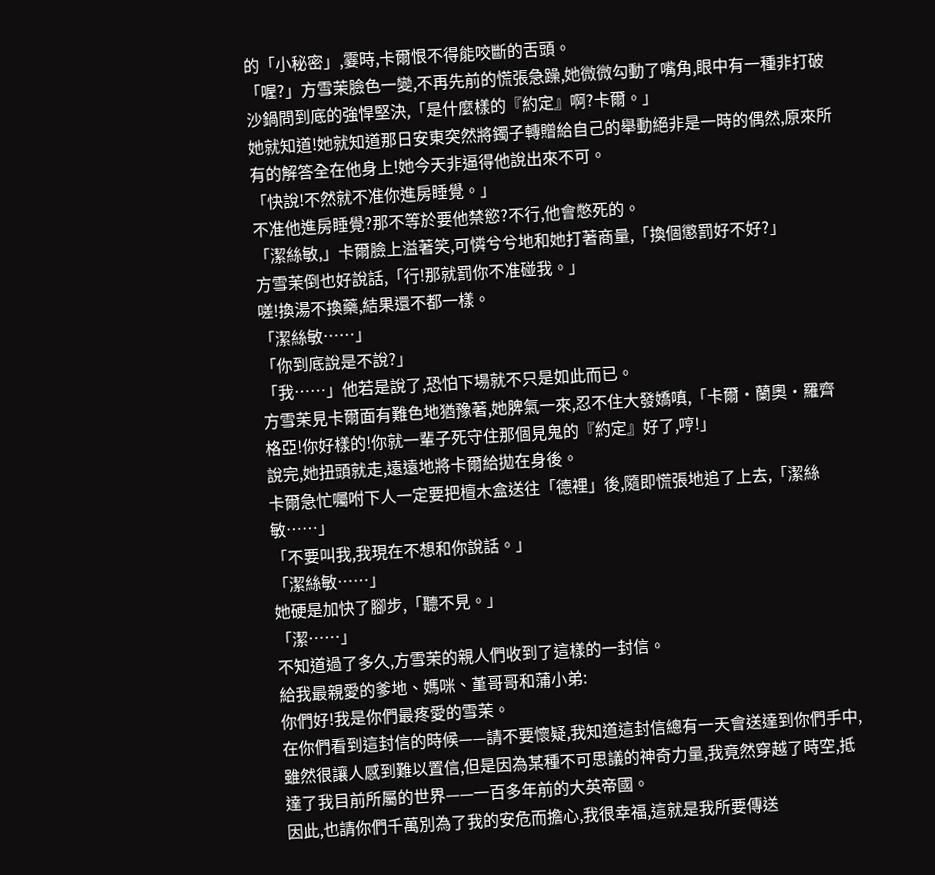的「小秘密」,霎時,卡爾恨不得能咬斷的舌頭。
「喔?」方雪茉臉色一變,不再先前的慌張急躁,她微微勾動了嘴角,眼中有一種非打破沙鍋問到底的強悍堅決,「是什麼樣的『約定』啊?卡爾。」
她就知道!她就知道那日安東突然將鐲子轉贈給自己的舉動絕非是一時的偶然,原來所有的解答全在他身上!她今天非逼得他說出來不可。
「快說!不然就不准你進房睡覺。」
不准他進房睡覺?那不等於要他禁慾?不行,他會憋死的。
「潔絲敏,」卡爾臉上溢著笑,可憐兮兮地和她打著商量,「換個懲罰好不好?」
方雪茉倒也好說話,「行!那就罰你不准碰我。」
嗟!換湯不換藥,結果還不都一樣。
「潔絲敏……」
「你到底說是不說?」
「我……」他若是說了,恐怕下場就不只是如此而已。
方雪茉見卡爾面有難色地猶豫著,她脾氣一來,忍不住大發嬌嗔,「卡爾·蘭奧·羅齊格亞!你好樣的!你就一輩子死守住那個見鬼的『約定』好了,哼!」
說完,她扭頭就走,遠遠地將卡爾給拋在身後。
卡爾急忙囑咐下人一定要把檀木盒送往「德裡」後,隨即慌張地追了上去,「潔絲敏……」
「不要叫我,我現在不想和你說話。」
「潔絲敏……」
她硬是加快了腳步,「聽不見。」
「潔……」
不知道過了多久,方雪茉的親人們收到了這樣的一封信。
給我最親愛的爹地、媽咪、堇哥哥和蒲小弟:
你們好!我是你們最疼愛的雪茉。
在你們看到這封信的時候——請不要懷疑,我知道這封信總有一天會送達到你們手中,雖然很讓人感到難以置信,但是因為某種不可思議的神奇力量,我竟然穿越了時空,抵達了我目前所屬的世界——一百多年前的大英帝國。
因此,也請你們千萬別為了我的安危而擔心,我很幸福,這就是我所要傳送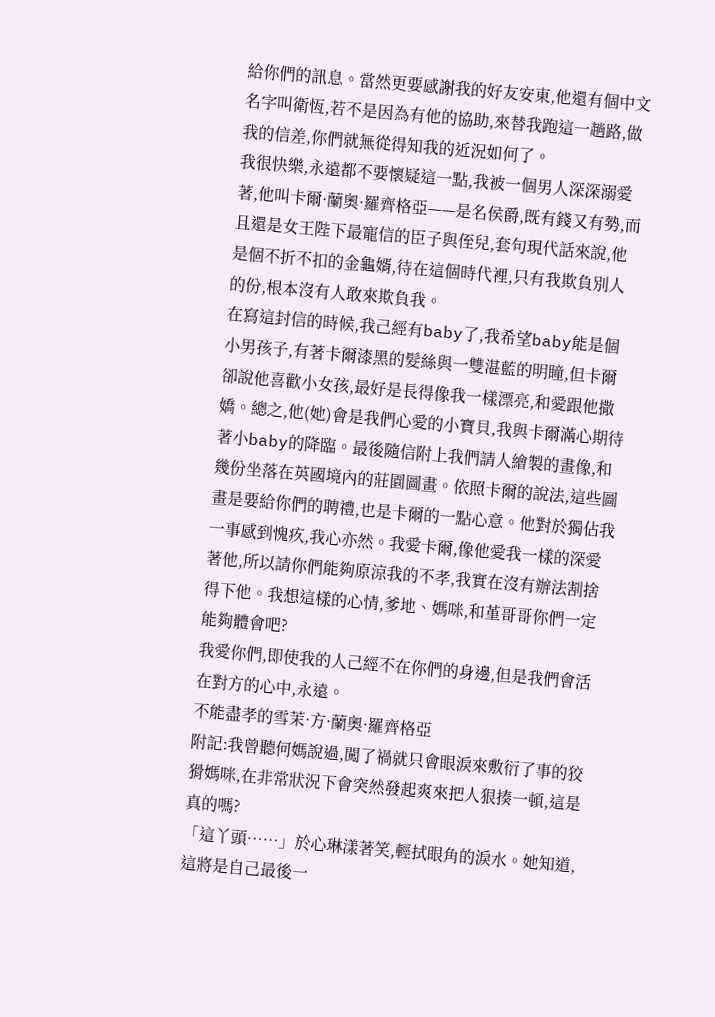給你們的訊息。當然更要感謝我的好友安東,他還有個中文名字叫衛恆,若不是因為有他的協助,來替我跑這一趟路,做我的信差,你們就無從得知我的近況如何了。
我很快樂,永遠都不要懷疑這一點,我被一個男人深深溺愛著,他叫卡爾·蘭奧·羅齊格亞——是名侯爵,既有錢又有勢,而且還是女王陛下最寵信的臣子與侄兒,套句現代話來說,他是個不折不扣的金龜婿,待在這個時代裡,只有我欺負別人的份,根本沒有人敢來欺負我。
在寫這封信的時候,我己經有baby了,我希望baby能是個小男孩子,有著卡爾漆黑的髮絲與一雙湛藍的明瞳,但卡爾卻說他喜歡小女孩,最好是長得像我一樣漂亮,和愛跟他撒嬌。總之,他(她)會是我們心愛的小寶貝,我與卡爾滿心期待著小baby的降臨。最後隨信附上我們請人繪製的畫像,和幾份坐落在英國境內的莊園圖畫。依照卡爾的說法,這些圖畫是要給你們的聘禮,也是卡爾的一點心意。他對於獨佔我一事感到愧疚,我心亦然。我愛卡爾,像他愛我一樣的深愛著他,所以請你們能夠原涼我的不孝,我實在沒有辦法割捨得下他。我想這樣的心情,爹地、媽咪,和堇哥哥你們一定能夠體會吧?
我愛你們,即使我的人己經不在你們的身邊,但是我們會活在對方的心中,永遠。
不能盡孝的雪茉·方·蘭奧·羅齊格亞
附記:我曾聽何媽說過,闖了禍就只會眼淚來敷衍了事的狡猾媽咪,在非常狀況下會突然發起爽來把人狠揍一頓,這是真的嗎?
「這丫頭……」於心琳漾著笑,輕拭眼角的淚水。她知道,這將是自己最後一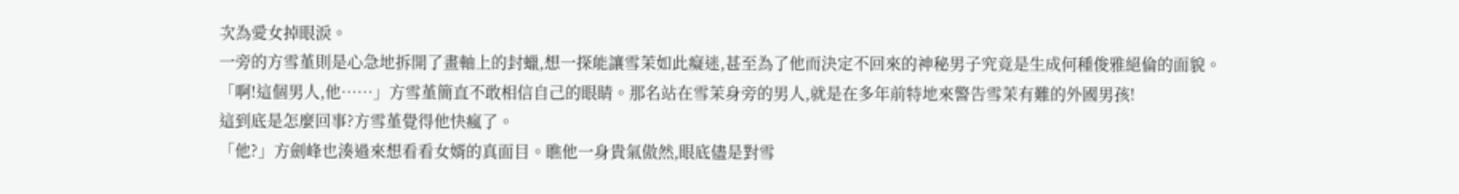次為愛女掉眼淚。
一旁的方雪堇則是心急地拆開了畫軸上的封蠟,想一探能讓雪茉如此癡迷,甚至為了他而決定不回來的神秘男子究竟是生成何種俊雅絕倫的面貌。
「啊!這個男人,他……」方雪堇簡直不敢相信自己的眼睛。那名站在雪茉身旁的男人,就是在多年前特地來警告雪茉有難的外國男孩!
這到底是怎麼回事?方雪堇覺得他快瘋了。
「他?」方劍峰也湊過來想看看女婿的真面目。瞧他一身貴氣傲然,眼底儘是對雪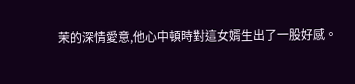茉的深情愛意,他心中頓時對這女婿生出了一股好感。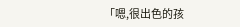「嗯,很出色的孩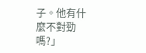子。他有什麼不對勁嗎?」